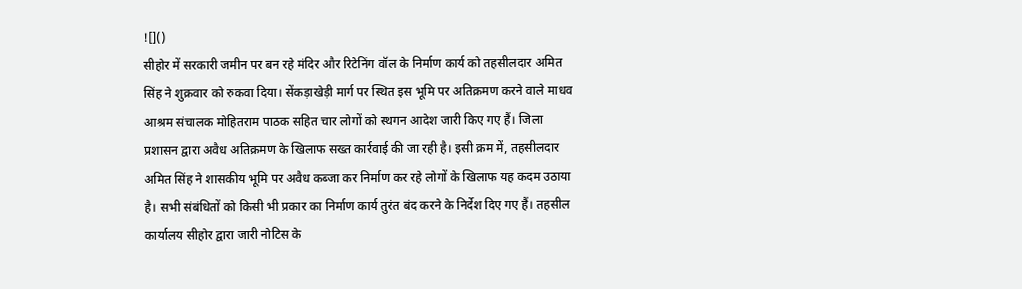![]()
सीहोर में सरकारी जमीन पर बन रहे मंदिर और रिटेनिंग वॉल के निर्माण कार्य को तहसीलदार अमित सिंह ने शुक्रवार को रुकवा दिया। सेंकड़ाखेड़ी मार्ग पर स्थित इस भूमि पर अतिक्रमण करने वाले माधव आश्रम संचालक मोहितराम पाठक सहित चार लोगों को स्थगन आदेश जारी किए गए हैं। जिला प्रशासन द्वारा अवैध अतिक्रमण के खिलाफ सख्त कार्रवाई की जा रही है। इसी क्रम में, तहसीलदार अमित सिंह ने शासकीय भूमि पर अवैध कब्जा कर निर्माण कर रहे लोगों के खिलाफ यह कदम उठाया है। सभी संबंधितों को किसी भी प्रकार का निर्माण कार्य तुरंत बंद करने के निर्देश दिए गए हैं। तहसील कार्यालय सीहोर द्वारा जारी नोटिस के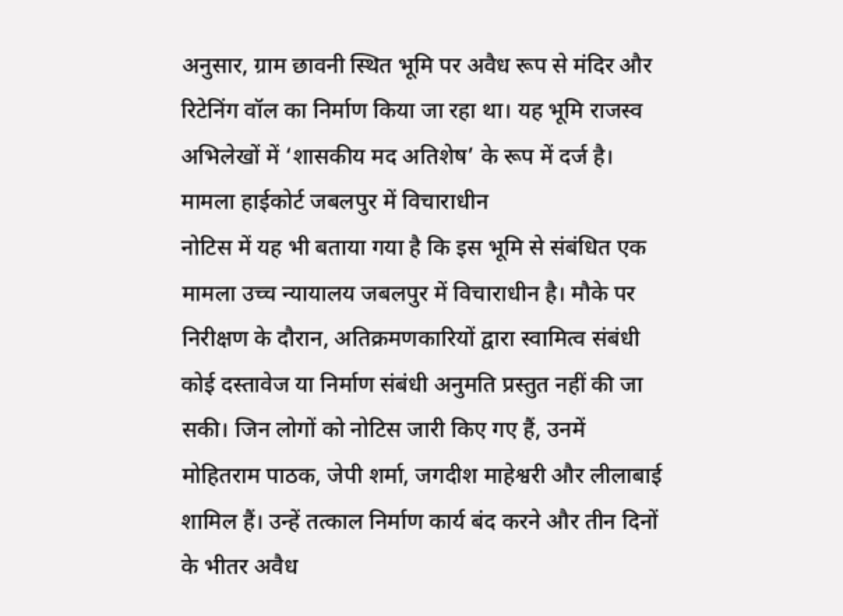अनुसार, ग्राम छावनी स्थित भूमि पर अवैध रूप से मंदिर और रिटेनिंग वॉल का निर्माण किया जा रहा था। यह भूमि राजस्व अभिलेखों में ‘शासकीय मद अतिशेष’ के रूप में दर्ज है। मामला हाईकोर्ट जबलपुर में विचाराधीन
नोटिस में यह भी बताया गया है कि इस भूमि से संबंधित एक मामला उच्च न्यायालय जबलपुर में विचाराधीन है। मौके पर निरीक्षण के दौरान, अतिक्रमणकारियों द्वारा स्वामित्व संबंधी कोई दस्तावेज या निर्माण संबंधी अनुमति प्रस्तुत नहीं की जा सकी। जिन लोगों को नोटिस जारी किए गए हैं, उनमें मोहितराम पाठक, जेपी शर्मा, जगदीश माहेश्वरी और लीलाबाई शामिल हैं। उन्हें तत्काल निर्माण कार्य बंद करने और तीन दिनों के भीतर अवैध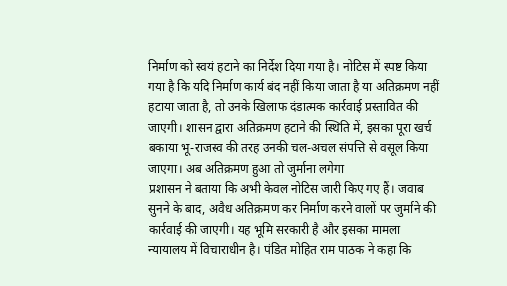निर्माण को स्वयं हटाने का निर्देश दिया गया है। नोटिस में स्पष्ट किया गया है कि यदि निर्माण कार्य बंद नहीं किया जाता है या अतिक्रमण नहीं हटाया जाता है, तो उनके खिलाफ दंडात्मक कार्रवाई प्रस्तावित की जाएगी। शासन द्वारा अतिक्रमण हटाने की स्थिति में, इसका पूरा खर्च बकाया भू-राजस्व की तरह उनकी चल-अचल संपत्ति से वसूल किया जाएगा। अब अतिक्रमण हुआ तो जुर्माना लगेगा
प्रशासन ने बताया कि अभी केवल नोटिस जारी किए गए हैं। जवाब सुनने के बाद, अवैध अतिक्रमण कर निर्माण करने वालों पर जुर्माने की कार्रवाई की जाएगी। यह भूमि सरकारी है और इसका मामला न्यायालय में विचाराधीन है। पंडित मोहित राम पाठक ने कहा कि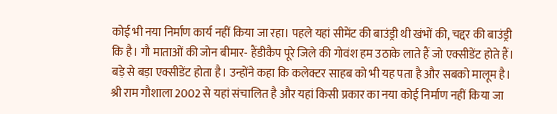कोई भी नया निर्माण कार्य नहीं किया जा रहा। पहले यहां सीमेंट की बाउंड्री थी खंभों की, चद्दर की बाउंड्री कि है। गौ माताओं की जोन बीमार- हैंडीकैप पूरे जिले की गोवंश हम उठाके लाते हैं जो एक्सीडेंट होते हैं। बड़े से बड़ा एक्सीडेंट होता है। उन्होंने कहा कि कलेक्टर साहब को भी यह पता है और सबको मालूम है। श्री राम गौशाला 2002 से यहां संचालित है और यहां किसी प्रकार का नया कोई निर्माण नहीं किया जा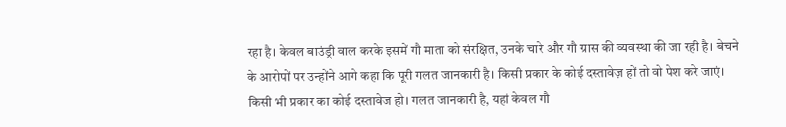रहा है। केवल बाउंड्री वाल करके इसमें गौ माता को संरक्षित, उनके चारे और गौ ग्रास की व्यवस्था की जा रही है। बेचने के आरोपों पर उन्होंने आगे कहा कि पूरी गलत जानकारी है। किसी प्रकार के कोई दस्तावेज़ हों तो वो पेश करे जाएं। किसी भी प्रकार का कोई दस्तावेज हो। गलत जानकारी है, यहां केवल गौ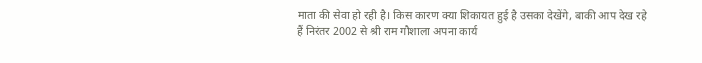माता की सेवा हो रही है। किस कारण क्या शिकायत हुई है उसका देखेंगे, बाकी आप देख रहे हैं निरंतर 2002 से श्री राम गौशाला अपना कार्य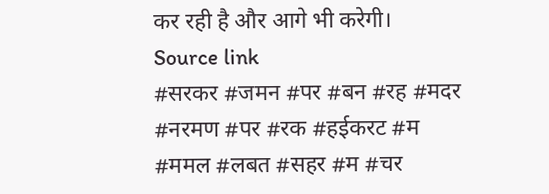कर रही है और आगे भी करेगी।
Source link
#सरकर #जमन #पर #बन #रह #मदर #नरमण #पर #रक #हईकरट #म #ममल #लबत #सहर #म #चर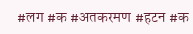#लग #क #अतकरमण #हटन #क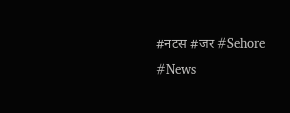#नटस #जर #Sehore #News